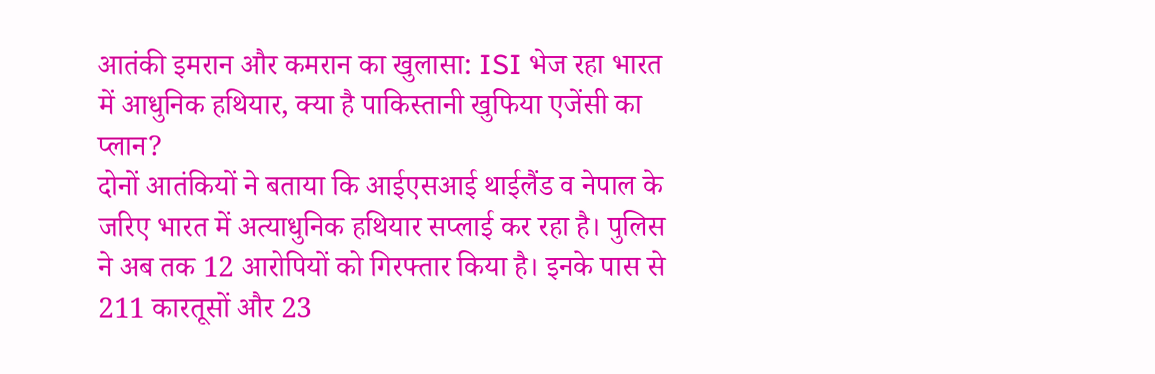आतंकी इमरान और कमरान का खुलासा: ISI भेज रहा भारत में आधुनिक हथियार, क्या है पाकिस्तानी खुफिया एजेंसी का प्लान?
दोनों आतंकियों ने बताया कि आईएसआई थाईलैंड व नेपाल के जरिए भारत में अत्याधुनिक हथियार सप्लाई कर रहा है। पुलिस ने अब तक 12 आरोपियों को गिरफ्तार किया है। इनके पास से 211 कारतूसों और 23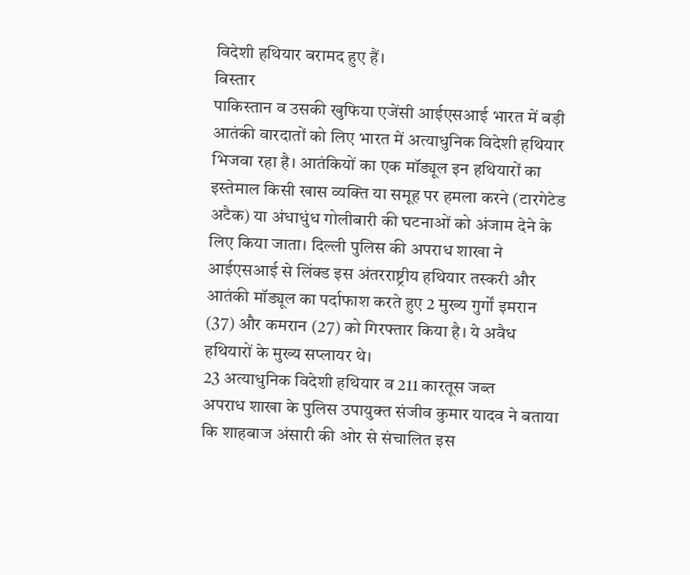विदेशी हथियार बरामद हुए हैं।
विस्तार
पाकिस्तान व उसकी खुफिया एजेंसी आईएसआई भारत में बड़ी आतंकी वारदातों को लिए भारत में अत्याधुनिक विदेशी हथियार भिजवा रहा है। आतंकियों का एक मॉड्यूल इन हथियारों का इस्तेमाल किसी खास व्यक्ति या समूह पर हमला करने (टारगेटेड अटैक) या अंधाधुंध गोलीबारी की घटनाओं को अंजाम देने के लिए किया जाता। दिल्ली पुलिस की अपराध शाखा ने आईएसआई से लिंक्ड इस अंतरराष्ट्रीय हथियार तस्करी और आतंकी मॉड्यूल का पर्दाफाश करते हुए 2 मुख्य गुर्गों इमरान (37) और कमरान (27) को गिरफ्तार किया है। ये अवैध हथियारों के मुख्य सप्लायर थे।
23 अत्याधुनिक विदेशी हथियार व 211 कारतूस जब्त
अपराध शाखा के पुलिस उपायुक्त संजीव कुमार यादव ने बताया कि शाहबाज अंसारी की ओर से संचालित इस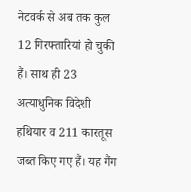नेटवर्क से अब तक कुल 12 गिरफ्तारियां हो चुकी हैं। साथ ही 23 अत्याधुनिक विदेशी हथियार व 211 कारतूस जब्त किए गए हैं। यह गैंग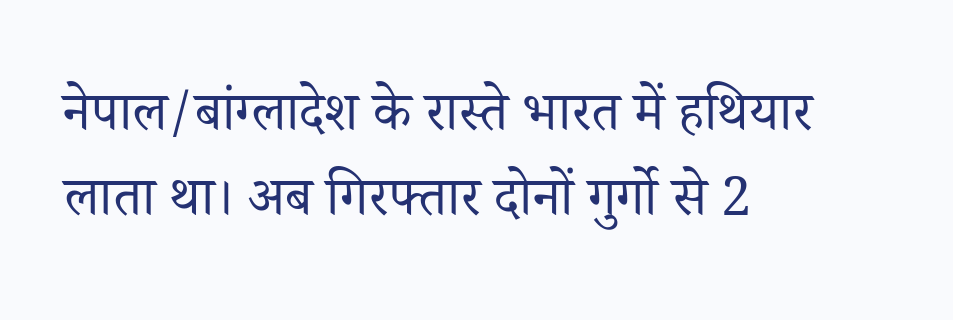नेपाल/बांग्लादेश के रास्ते भारत में हथियार लाता था। अब गिरफ्तार दोनों गुर्गो से 2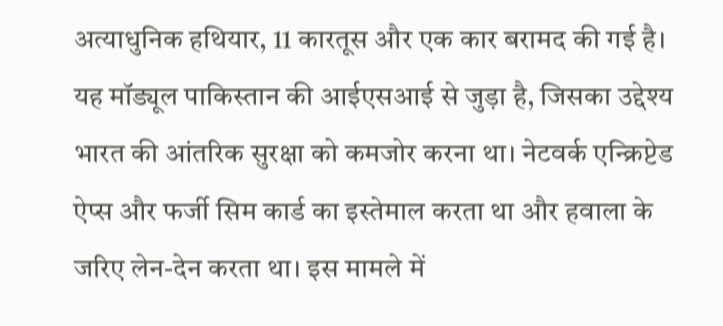अत्याधुनिक हथियार, 11 कारतूस और एक कार बरामद की गई है। यह मॉड्यूल पाकिस्तान की आईएसआई से जुड़ा है, जिसका उद्देश्य भारत की आंतरिक सुरक्षा को कमजोर करना था। नेटवर्क एन्क्रिप्टेड ऐप्स और फर्जी सिम कार्ड का इस्तेमाल करता था और हवाला के जरिए लेन-देन करता था। इस मामले में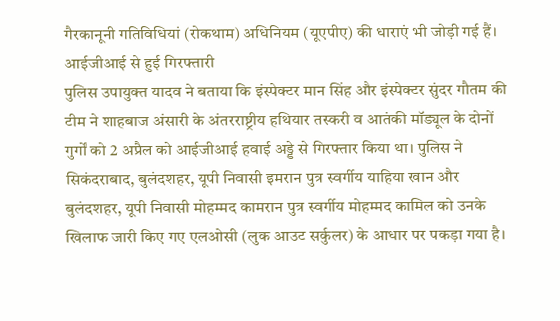गैरकानूनी गतिविधियां (रोकथाम) अधिनियम (यूएपीए) की धाराएं भी जोड़ी गई हैं।
आईजीआई से हुई गिरफ्तारी
पुलिस उपायुक्त यादव ने बताया कि इंस्पेक्टर मान सिंह और इंस्पेक्टर सुंदर गौतम की टीम ने शाहबाज अंसारी के अंतरराष्ट्रीय हथियार तस्करी व आतंकी मॉड्यूल के दोनों गुर्गों को 2 अप्रैल को आईजीआई हवाई अड्डे से गिरफ्तार किया था। पुलिस ने सिकंदराबाद, बुलंदशहर, यूपी निवासी इमरान पुत्र स्वर्गीय याहिया खान और बुलंदशहर, यूपी निवासी मोहम्मद कामरान पुत्र स्वर्गीय मोहम्मद कामिल को उनके खिलाफ जारी किए गए एलओसी (लुक आउट सर्कुलर) के आधार पर पकड़ा गया है।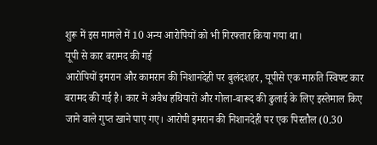शुरू में इस मामले में 10 अन्य आरोपियों को भी गिरफ्तार किया गया था।
यूपी से कार बरामद की गई
आरोपियों इमरान और कामरान की निशानदेही पर बुलंदशहर, यूपीसे एक मारुति स्विफ्ट कार बरामद की गई है। कार में अवैध हथियारों और गोला-बारूद की ढुलाई के लिए इस्तेमाल किए जाने वाले गुप्त खाने पाए गए। आरोपी इमरान की निशानदेही पर एक पिस्तौल (0.30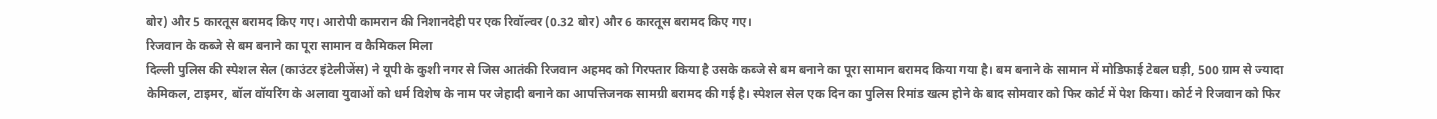बोर) और 5 कारतूस बरामद किए गए। आरोपी कामरान की निशानदेही पर एक रिवॉल्वर (0.32 बोर) और 6 कारतूस बरामद किए गए।
रिजवान के कब्जे से बम बनाने का पूरा सामान व कैमिकल मिला
दिल्ली पुलिस की स्पेशल सेल (काउंटर इंटेलीजेंस) ने यूपी के कुशी नगर से जिस आतंकी रिजवान अहमद को गिरफ्तार किया है उसके कब्जे से बम बनाने का पूरा सामान बरामद किया गया है। बम बनाने के सामान में मोडिफाई टेबल घड़ी, 500 ग्राम से ज्यादा केमिकल, टाइमर, बॉल वॉयरिंग के अलावा युवाओं को धर्म विशेष के नाम पर जेहादी बनाने का आपत्तिजनक सामग्री बरामद की गई है। स्पेशल सेल एक दिन का पुलिस रिमांड खत्म होने के बाद सोमवार को फिर कोर्ट में पेश किया। कोर्ट ने रिजवान को फिर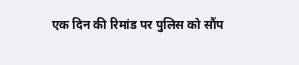एक दिन की रिमांड पर पुलिस को सौंप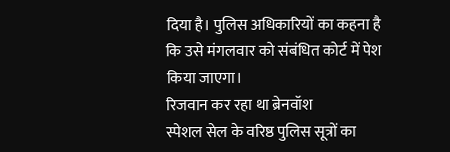दिया है। पुलिस अधिकारियों का कहना है कि उसे मंगलवार को संबंधित कोर्ट में पेश किया जाएगा।
रिजवान कर रहा था ब्रेनवॉश
स्पेशल सेल के वरिष्ठ पुलिस सूत्रों का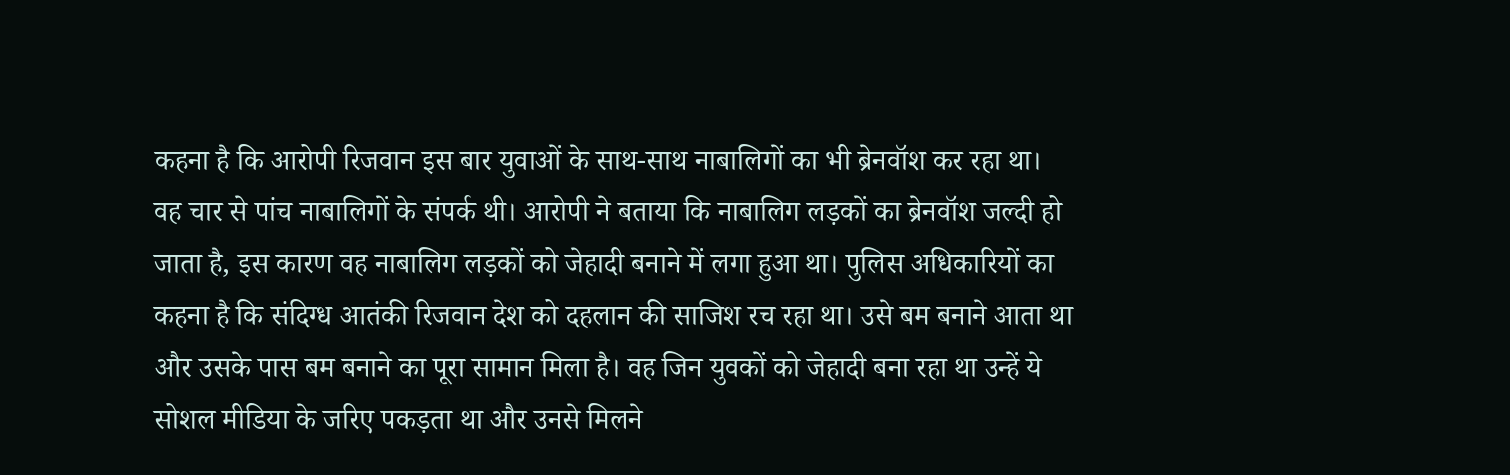कहना है कि आरोपी रिजवान इस बार युवाओं के साथ-साथ नाबालिगों का भी ब्रेनवॉश कर रहा था। वह चार से पांच नाबालिगों के संपर्क थी। आरोपी ने बताया कि नाबालिग लड़कों का ब्रेनवॉश जल्दी हो जाता है, इस कारण वह नाबालिग लड़कों को जेहादी बनाने में लगा हुआ था। पुलिस अधिकारियों का कहना है कि संदिग्ध आतंकी रिजवान देश को दहलान की साजिश रच रहा था। उसे बम बनाने आता था और उसके पास बम बनाने का पूरा सामान मिला है। वह जिन युवकों को जेहादी बना रहा था उन्हें ये सोशल मीडिया के जरिए पकड़ता था और उनसे मिलने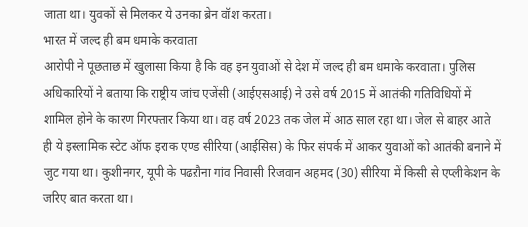जाता था। युवकों से मिलकर ये उनका ब्रेन वॉश करता।
भारत में जल्द ही बम धमाके करवाता
आरोपी ने पूछताछ में खुलासा किया है कि वह इन युवाओं से देश में जल्द ही बम धमाके करवाता। पुलिस अधिकारियों ने बताया कि राष्ट्रीय जांच एजेंसी (आईएसआई) ने उसे वर्ष 2015 में आतंकी गतिविधियों में शामिल होने के कारण गिरफ्तार किया था। वह वर्ष 2023 तक जेल में आठ साल रहा था। जेल से बाहर आते ही ये इस्लामिक स्टेट ऑफ इराक एण्ड सीरिया (आईसिस) के फिर संपर्क में आकर युवाओं को आतंकी बनाने में जुट गया था। कुशीनगर, यूपी के पढऱौना गांव निवासी रिजवान अहमद (30) सीरिया में किसी से एप्लीकेशन के जरिए बात करता था।